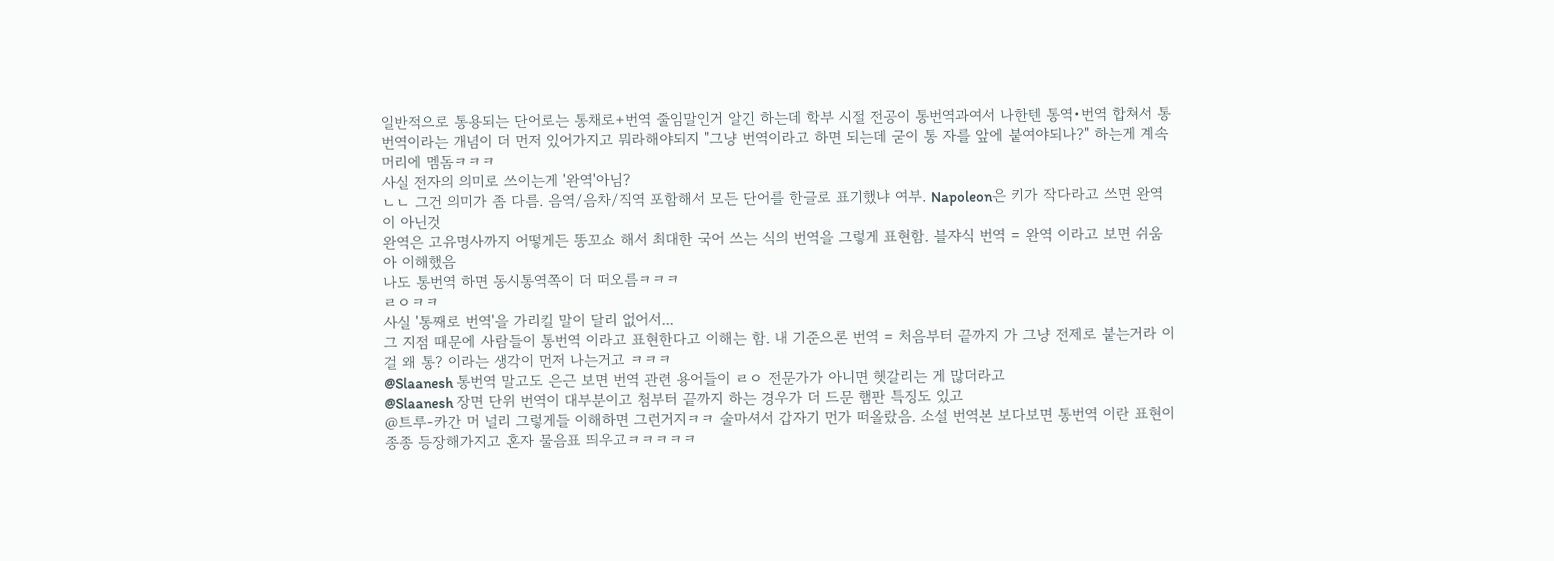일반적으로 통용되는 단어로는 통채로+번역 줄임말인거 알긴 하는데 학부 시절 전공이 통번역과여서 나한텐 통역•번역 합쳐서 통번역이라는 개념이 더 먼저 있어가지고 뭐라해야되지 "그냥 번역이라고 하면 되는데 굳이 통 자를 앞에 붙여야되나?" 하는게 계속 머리에 멤돔ㅋㅋㅋ
사실 전자의 의미로 쓰이는게 '완역'아님?
ㄴㄴ 그건 의미가 좀 다름. 음역/음차/직역 포함해서 모든 단어를 한글로 표기했냐 여부. Napoleon은 키가 작다라고 쓰면 완역이 아닌것
완역은 고유명사까지 어떻게든 똥꼬쇼 해서 최대한 국어 쓰는 식의 번역을 그렇게 표현함. 블쟈식 번역 = 완역 이라고 보면 쉬움
아 이해했음
나도 통번역 하면 동시통역쪽이 더 떠오름ㅋㅋㅋ
ㄹㅇㅋㅋ
사실 '통째로 번역'을 가리킬 말이 달리 없어서...
그 지점 때문에 사람들이 통번역 이라고 표현한다고 이해는 함. 내 기준으론 번역 = 처음부터 끝까지 가 그냥 전제로 붙는거라 이걸 왜 통? 이라는 생각이 먼저 나는거고 ㅋㅋㅋ
@Slaanesh 통번역 말고도 은근 보면 번역 관련 용어들이 ㄹㅇ 전문가가 아니면 헷갈리는 게 많더라고
@Slaanesh 장면 단위 번역이 대부분이고 첨부터 끝까지 하는 경우가 더 드문 햄판 특징도 있고
@트루-카간 머 널리 그렇게들 이해하면 그런거지ㅋㅋ 술마셔서 갑자기 먼가 떠올랐음. 소설 번역본 보다보면 통번역 이란 표현이 종종 등장해가지고 혼자 물음표 띄우고ㅋㅋㅋㅋㅋ